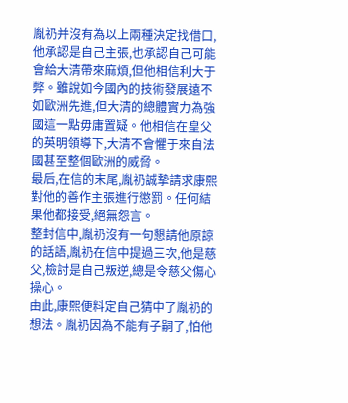胤礽并沒有為以上兩種決定找借口,他承認是自己主張,也承認自己可能會給大清帶來麻煩,但他相信利大于弊。雖說如今國內的技術發展遠不如歐洲先進,但大清的總體實力為強國這一點毋庸置疑。他相信在皇父的英明領導下,大清不會懼于來自法國甚至整個歐洲的威脅。
最后,在信的末尾,胤礽誠摯請求康熙對他的善作主張進行懲罰。任何結果他都接受,絕無怨言。
整封信中,胤礽沒有一句懇請他原諒的話語,胤礽在信中提過三次,他是慈父,檢討是自己叛逆,總是令慈父傷心操心。
由此,康熙便料定自己猜中了胤礽的想法。胤礽因為不能有子嗣了,怕他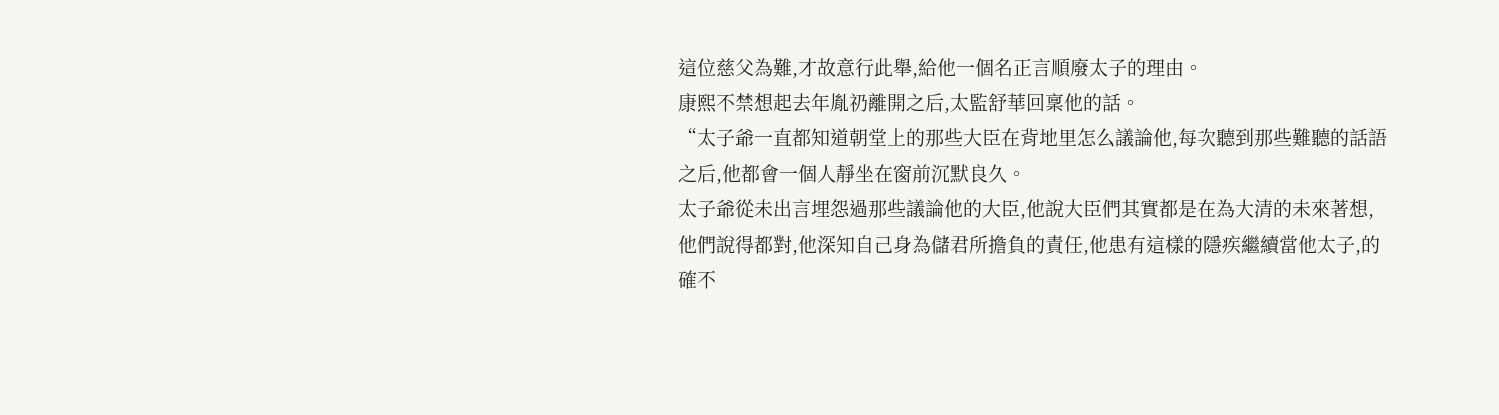這位慈父為難,才故意行此舉,給他一個名正言順廢太子的理由。
康熙不禁想起去年胤礽離開之后,太監舒華回稟他的話。
“太子爺一直都知道朝堂上的那些大臣在背地里怎么議論他,每次聽到那些難聽的話語之后,他都會一個人靜坐在窗前沉默良久。
太子爺從未出言埋怨過那些議論他的大臣,他說大臣們其實都是在為大清的未來著想,他們說得都對,他深知自己身為儲君所擔負的責任,他患有這樣的隱疾繼續當他太子,的確不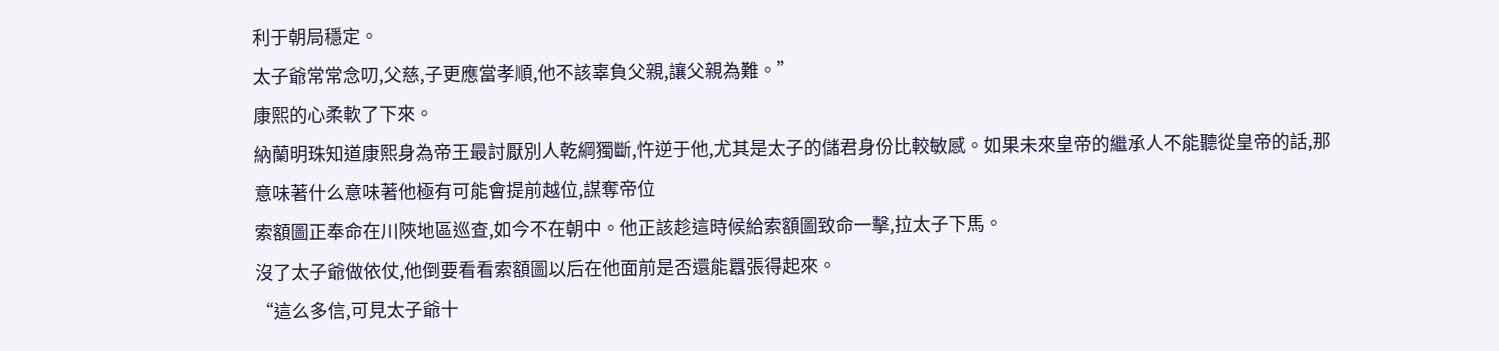利于朝局穩定。
太子爺常常念叨,父慈,子更應當孝順,他不該辜負父親,讓父親為難。”
康熙的心柔軟了下來。
納蘭明珠知道康熙身為帝王最討厭別人乾綱獨斷,忤逆于他,尤其是太子的儲君身份比較敏感。如果未來皇帝的繼承人不能聽從皇帝的話,那意味著什么意味著他極有可能會提前越位,謀奪帝位
索額圖正奉命在川陜地區巡查,如今不在朝中。他正該趁這時候給索額圖致命一擊,拉太子下馬。
沒了太子爺做依仗,他倒要看看索額圖以后在他面前是否還能囂張得起來。
“這么多信,可見太子爺十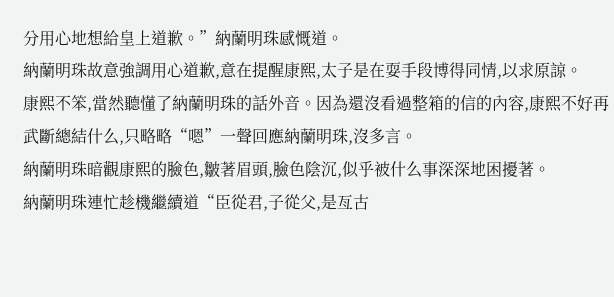分用心地想給皇上道歉。”納蘭明珠感慨道。
納蘭明珠故意強調用心道歉,意在提醒康熙,太子是在耍手段博得同情,以求原諒。
康熙不笨,當然聽懂了納蘭明珠的話外音。因為還沒看過整箱的信的內容,康熙不好再武斷總結什么,只略略“嗯”一聲回應納蘭明珠,沒多言。
納蘭明珠暗觀康熙的臉色,皺著眉頭,臉色陰沉,似乎被什么事深深地困擾著。
納蘭明珠連忙趁機繼續道“臣從君,子從父,是亙古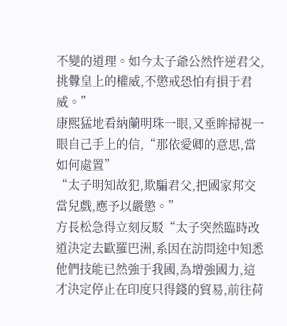不變的道理。如今太子爺公然忤逆君父,挑釁皇上的權威,不懲戒恐怕有損于君威。”
康熙猛地看納蘭明珠一眼,又垂眸掃視一眼自己手上的信,“那依愛卿的意思,當如何處置”
“太子明知故犯,欺騙君父,把國家邦交當兒戲,應予以嚴懲。”
方長松急得立刻反駁“太子突然臨時改道決定去歐羅巴洲,系因在訪問途中知悉他們技能已然強于我國,為增強國力,這才決定停止在印度只得錢的貿易,前往荷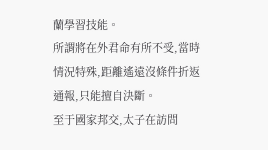蘭學習技能。
所謂將在外君命有所不受,當時情況特殊,距離遙遠沒條件折返通報,只能擅自決斷。
至于國家邦交,太子在訪問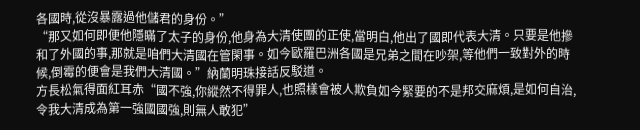各國時,從沒暴露過他儲君的身份。”
“那又如何即便他隱瞞了太子的身份,他身為大清使團的正使,當明白,他出了國即代表大清。只要是他摻和了外國的事,那就是咱們大清國在管閑事。如今歐羅巴洲各國是兄弟之間在吵架,等他們一致對外的時候,倒霉的便會是我們大清國。”納蘭明珠接話反駁道。
方長松氣得面紅耳赤“國不強,你縱然不得罪人,也照樣會被人欺負如今緊要的不是邦交麻煩,是如何自治,令我大清成為第一強國國強,則無人敢犯”